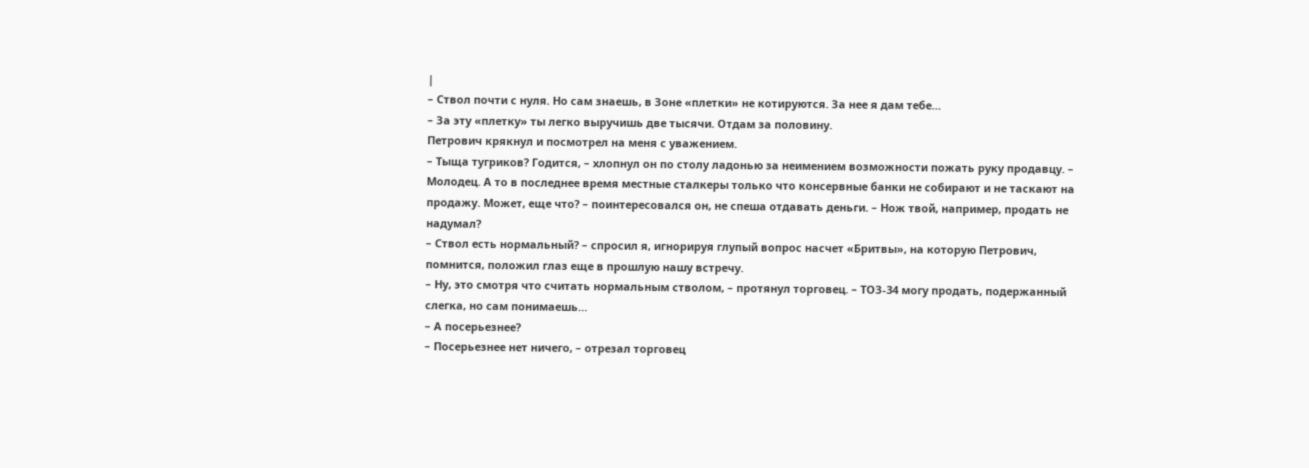|
– Ствол почти с нуля. Но сам знаешь, в Зоне «плетки» не котируются. За нее я дам тебе…
– За эту «плетку» ты легко выручишь две тысячи. Отдам за половину.
Петрович крякнул и посмотрел на меня с уважением.
– Тыща тугриков? Годится, – хлопнул он по столу ладонью за неимением возможности пожать руку продавцу. – Молодец. А то в последнее время местные сталкеры только что консервные банки не собирают и не таскают на продажу. Может, еще что? – поинтересовался он, не спеша отдавать деньги. – Нож твой, например, продать не надумал?
– Ствол есть нормальный? – спросил я, игнорируя глупый вопрос насчет «Бритвы», на которую Петрович, помнится, положил глаз еще в прошлую нашу встречу.
– Ну, это смотря что считать нормальным стволом, – протянул торговец. – ТОЗ‑34 могу продать, подержанный слегка, но сам понимаешь…
– А посерьезнее?
– Посерьезнее нет ничего, – отрезал торговец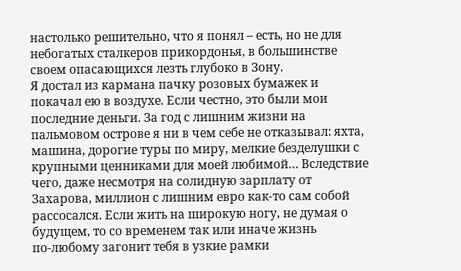настолько решительно, что я понял – есть, но не для небогатых сталкеров прикордонья, в большинстве своем опасающихся лезть глубоко в Зону.
Я достал из кармана пачку розовых бумажек и покачал ею в воздухе. Если честно, это были мои последние деньги. За год с лишним жизни на пальмовом острове я ни в чем себе не отказывал: яхта, машина, дорогие туры по миру, мелкие безделушки с крупными ценниками для моей любимой… Вследствие чего, даже несмотря на солидную зарплату от Захарова, миллион с лишним евро как‑то сам собой рассосался. Если жить на широкую ногу, не думая о будущем, то со временем так или иначе жизнь по‑любому загонит тебя в узкие рамки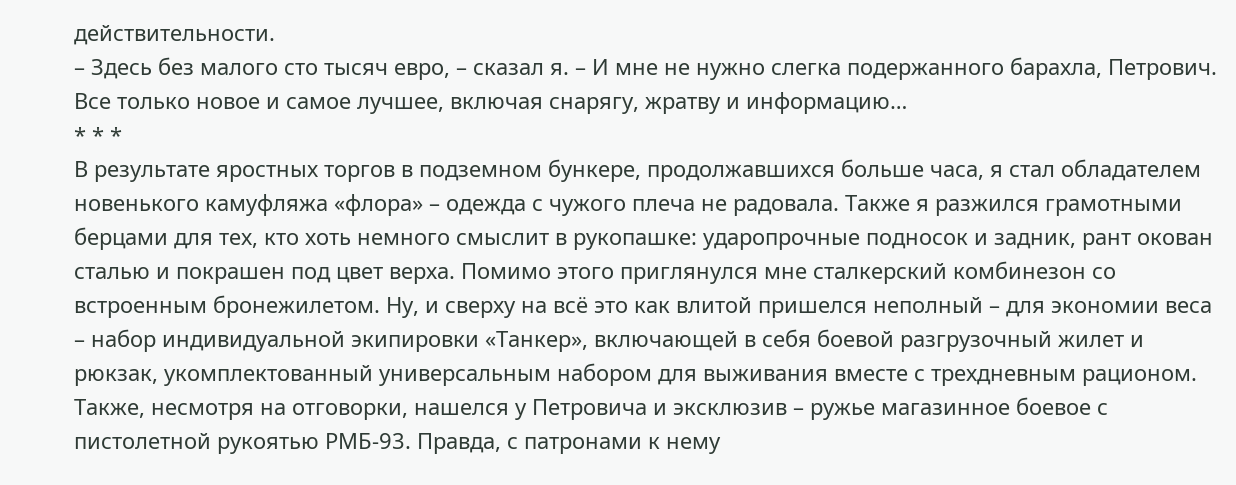действительности.
– Здесь без малого сто тысяч евро, – сказал я. – И мне не нужно слегка подержанного барахла, Петрович. Все только новое и самое лучшее, включая снарягу, жратву и информацию…
* * *
В результате яростных торгов в подземном бункере, продолжавшихся больше часа, я стал обладателем новенького камуфляжа «флора» – одежда с чужого плеча не радовала. Также я разжился грамотными берцами для тех, кто хоть немного смыслит в рукопашке: ударопрочные подносок и задник, рант окован сталью и покрашен под цвет верха. Помимо этого приглянулся мне сталкерский комбинезон со встроенным бронежилетом. Ну, и сверху на всё это как влитой пришелся неполный – для экономии веса – набор индивидуальной экипировки «Танкер», включающей в себя боевой разгрузочный жилет и рюкзак, укомплектованный универсальным набором для выживания вместе с трехдневным рационом.
Также, несмотря на отговорки, нашелся у Петровича и эксклюзив – ружье магазинное боевое с пистолетной рукоятью РМБ‑93. Правда, с патронами к нему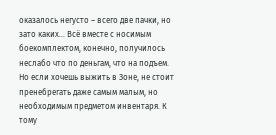оказалось негусто – всего две пачки, но зато каких… Всё вместе с носимым боекомплектом, конечно, получилось неслабо что по деньгам, что на подъем. Но если хочешь выжить в Зоне, не стоит пренебрегать даже самым малым, но необходимым предметом инвентаря. К тому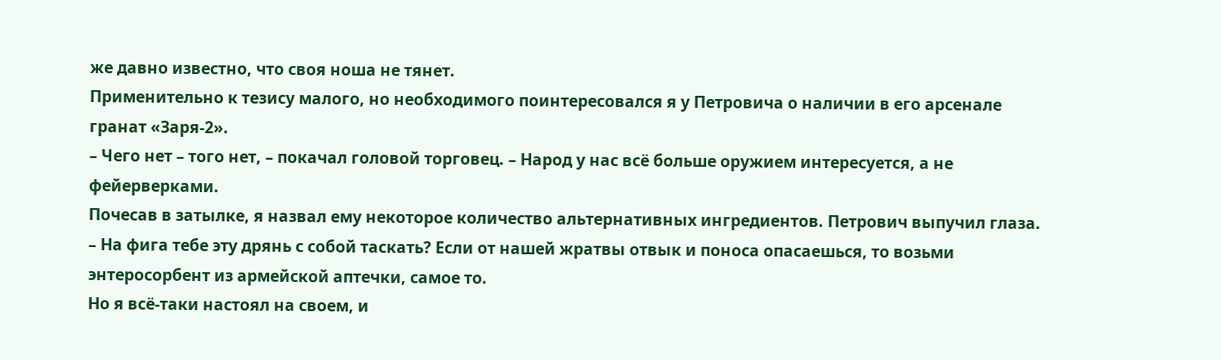же давно известно, что своя ноша не тянет.
Применительно к тезису малого, но необходимого поинтересовался я у Петровича о наличии в его арсенале гранат «Заря‑2».
– Чего нет – того нет, – покачал головой торговец. – Народ у нас всё больше оружием интересуется, а не фейерверками.
Почесав в затылке, я назвал ему некоторое количество альтернативных ингредиентов. Петрович выпучил глаза.
– На фига тебе эту дрянь с собой таскать? Если от нашей жратвы отвык и поноса опасаешься, то возьми энтеросорбент из армейской аптечки, самое то.
Но я всё‑таки настоял на своем, и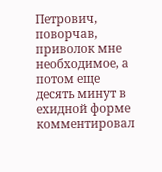Петрович, поворчав, приволок мне необходимое, а потом еще десять минут в ехидной форме комментировал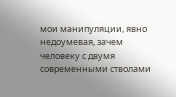мои манипуляции, явно недоумевая, зачем человеку с двумя современными стволами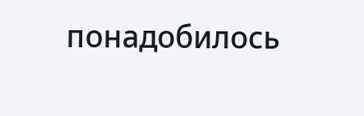понадобилось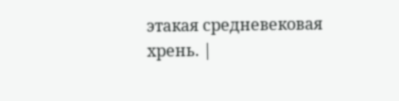этакая средневековая хрень. |